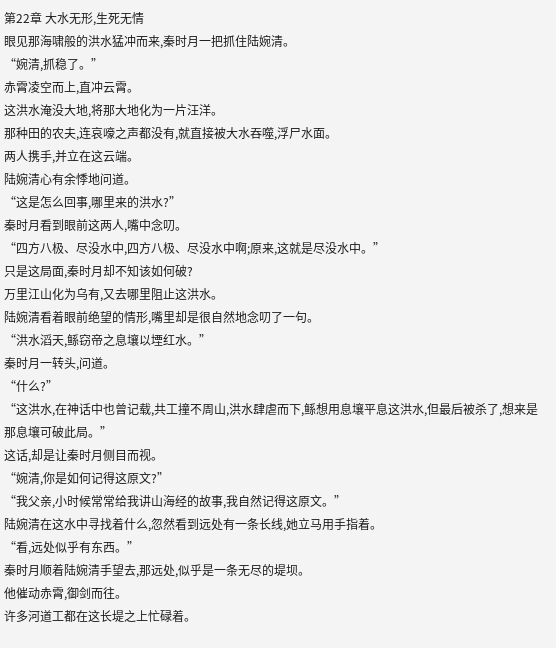第22章 大水无形,生死无情
眼见那海啸般的洪水猛冲而来,秦时月一把抓住陆婉清。
“婉清,抓稳了。”
赤霄凌空而上,直冲云霄。
这洪水淹没大地,将那大地化为一片汪洋。
那种田的农夫,连哀嚎之声都没有,就直接被大水吞噬,浮尸水面。
两人携手,并立在这云端。
陆婉清心有余悸地问道。
“这是怎么回事,哪里来的洪水?”
秦时月看到眼前这两人,嘴中念叨。
“四方八极、尽没水中,四方八极、尽没水中啊;原来,这就是尽没水中。”
只是这局面,秦时月却不知该如何破?
万里江山化为乌有,又去哪里阻止这洪水。
陆婉清看着眼前绝望的情形,嘴里却是很自然地念叨了一句。
“洪水滔天,鲧窃帝之息壤以堙红水。”
秦时月一转头,问道。
“什么?”
“这洪水,在神话中也曾记载,共工撞不周山,洪水肆虐而下,鲧想用息壤平息这洪水,但最后被杀了,想来是那息壤可破此局。”
这话,却是让秦时月侧目而视。
“婉清,你是如何记得这原文?”
“我父亲,小时候常常给我讲山海经的故事,我自然记得这原文。”
陆婉清在这水中寻找着什么,忽然看到远处有一条长线,她立马用手指着。
“看,远处似乎有东西。”
秦时月顺着陆婉清手望去,那远处,似乎是一条无尽的堤坝。
他催动赤霄,御剑而往。
许多河道工都在这长堤之上忙碌着。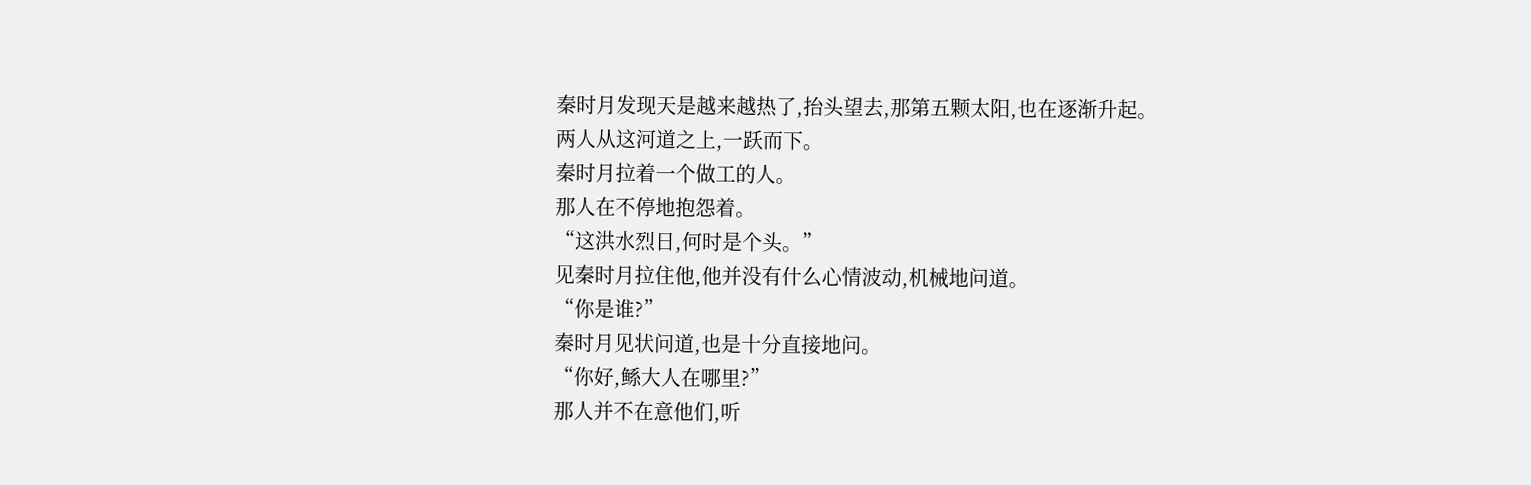秦时月发现天是越来越热了,抬头望去,那第五颗太阳,也在逐渐升起。
两人从这河道之上,一跃而下。
秦时月拉着一个做工的人。
那人在不停地抱怨着。
“这洪水烈日,何时是个头。”
见秦时月拉住他,他并没有什么心情波动,机械地问道。
“你是谁?”
秦时月见状问道,也是十分直接地问。
“你好,鲧大人在哪里?”
那人并不在意他们,听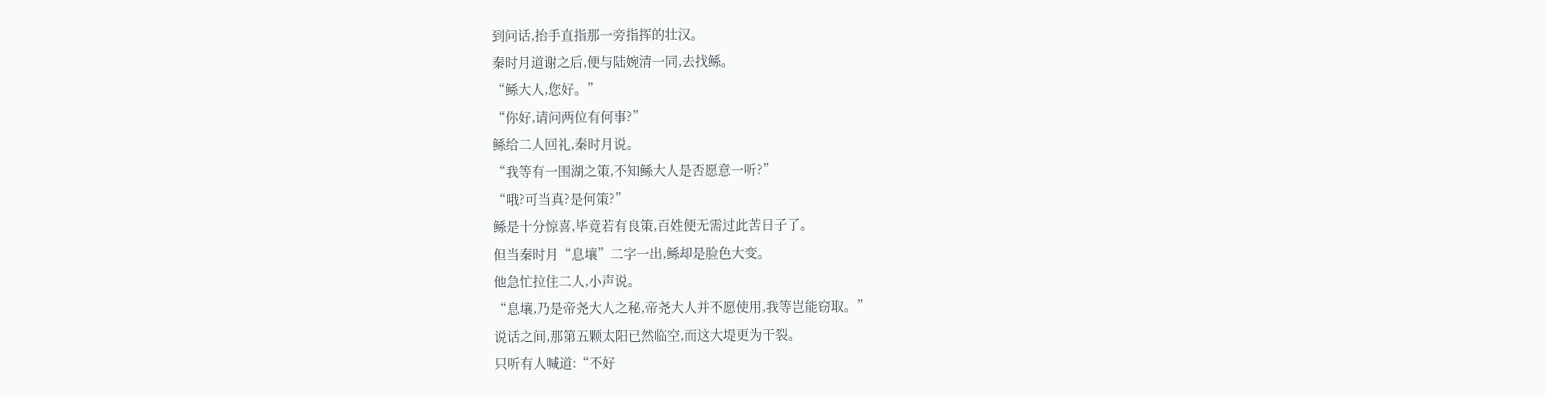到问话,抬手直指那一旁指挥的壮汉。
秦时月道谢之后,便与陆婉清一同,去找鲧。
“鲧大人,您好。”
“你好,请问两位有何事?”
鲧给二人回礼,秦时月说。
“我等有一围湖之策,不知鲧大人是否愿意一听?”
“哦?可当真?是何策?”
鲧是十分惊喜,毕竟若有良策,百姓便无需过此苦日子了。
但当秦时月“息壤”二字一出,鲧却是脸色大变。
他急忙拉住二人,小声说。
“息壤,乃是帝尧大人之秘,帝尧大人并不愿使用,我等岂能窃取。”
说话之间,那第五颗太阳已然临空,而这大堤更为干裂。
只听有人喊道:“不好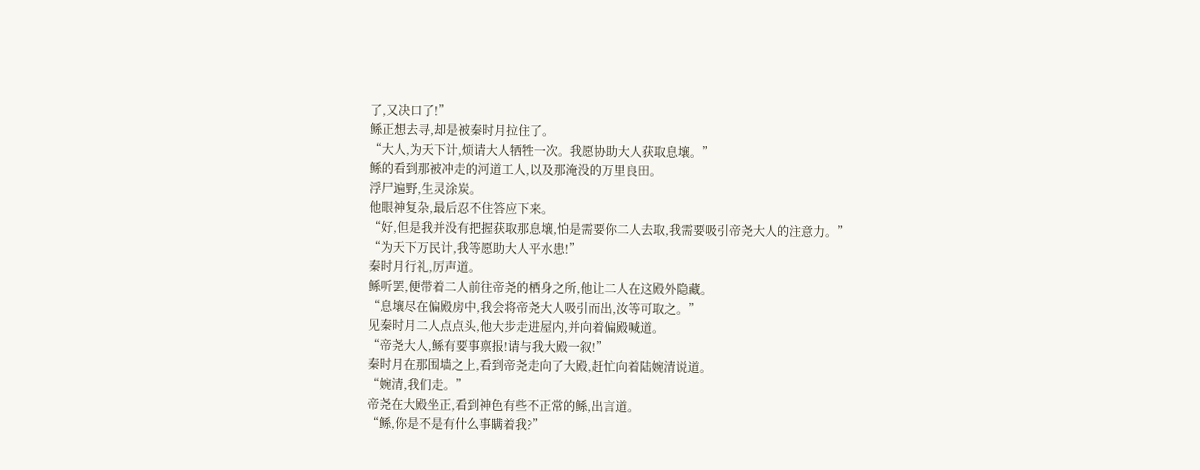了,又决口了!”
鲧正想去寻,却是被秦时月拉住了。
“大人,为天下计,烦请大人牺牲一次。我愿协助大人获取息壤。”
鲧的看到那被冲走的河道工人,以及那淹没的万里良田。
浮尸遍野,生灵涂炭。
他眼神复杂,最后忍不住答应下来。
“好,但是我并没有把握获取那息壤,怕是需要你二人去取,我需要吸引帝尧大人的注意力。”
“为天下万民计,我等愿助大人平水患!”
秦时月行礼,厉声道。
鲧听罢,便带着二人前往帝尧的栖身之所,他让二人在这殿外隐藏。
“息壤尽在偏殿房中,我会将帝尧大人吸引而出,汝等可取之。”
见秦时月二人点点头,他大步走进屋内,并向着偏殿喊道。
“帝尧大人,鲧有要事禀报!请与我大殿一叙!”
秦时月在那围墙之上,看到帝尧走向了大殿,赶忙向着陆婉清说道。
“婉清,我们走。”
帝尧在大殿坐正,看到神色有些不正常的鲧,出言道。
“鲧,你是不是有什么事瞒着我?”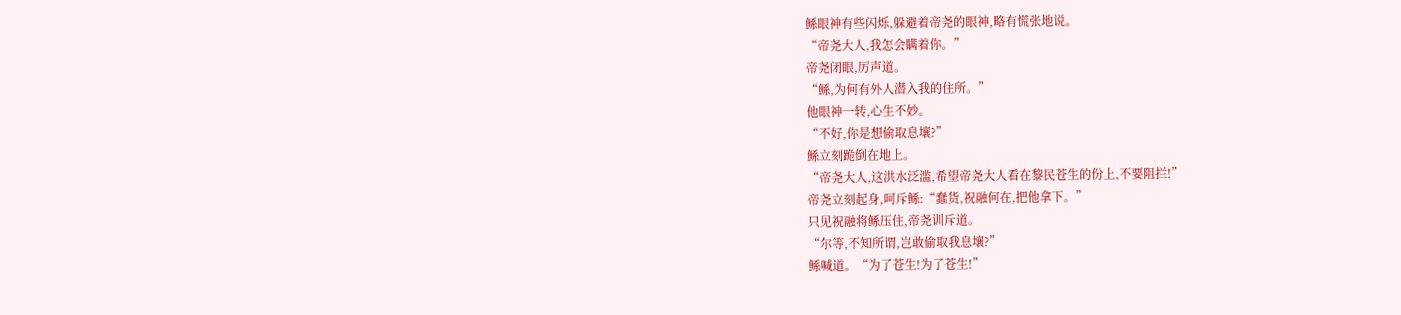鲧眼神有些闪烁,躲避着帝尧的眼神,略有慌张地说。
“帝尧大人,我怎会瞒着你。”
帝尧闭眼,厉声道。
“鲧,为何有外人潜入我的住所。”
他眼神一转,心生不妙。
“不好,你是想偷取息壤?”
鲧立刻跪倒在地上。
“帝尧大人,这洪水泛滥,希望帝尧大人看在黎民苍生的份上,不要阻拦!”
帝尧立刻起身,呵斥鲧:“蠢货,祝融何在,把他拿下。”
只见祝融将鲧压住,帝尧训斥道。
“尔等,不知所谓,岂敢偷取我息壤?”
鲧喊道。“为了苍生!为了苍生!”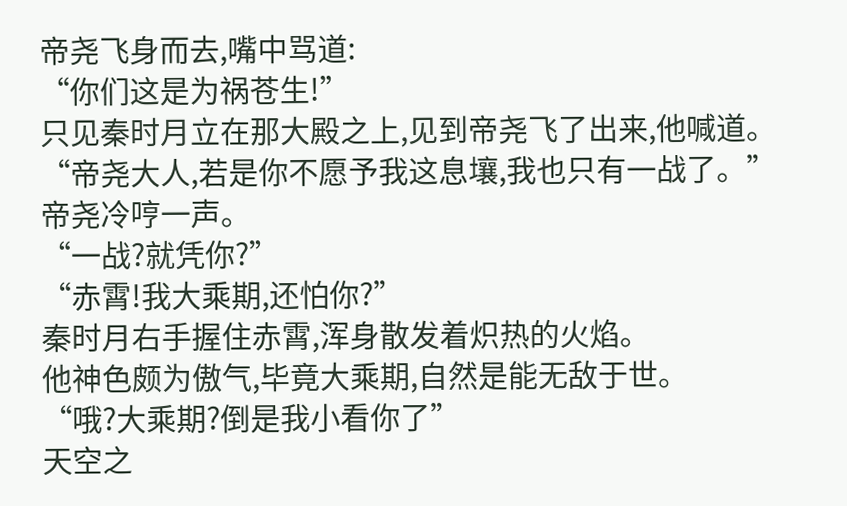帝尧飞身而去,嘴中骂道:
“你们这是为祸苍生!”
只见秦时月立在那大殿之上,见到帝尧飞了出来,他喊道。
“帝尧大人,若是你不愿予我这息壤,我也只有一战了。”
帝尧冷哼一声。
“一战?就凭你?”
“赤霄!我大乘期,还怕你?”
秦时月右手握住赤霄,浑身散发着炽热的火焰。
他神色颇为傲气,毕竟大乘期,自然是能无敌于世。
“哦?大乘期?倒是我小看你了”
天空之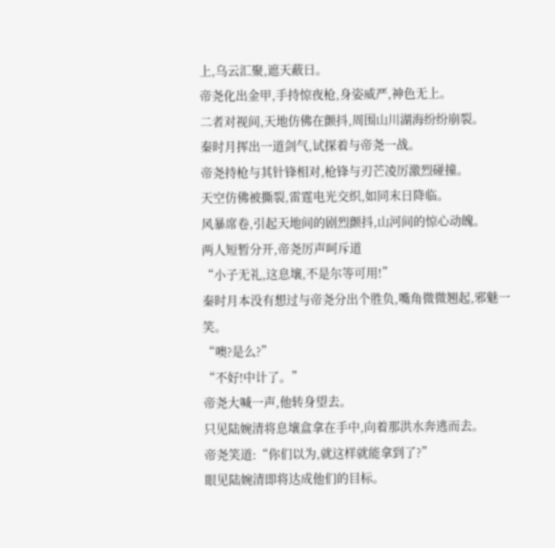上,乌云汇聚,遮天蔽日。
帝尧化出金甲,手持惊夜枪,身姿威严,神色无上。
二者对视间,天地仿佛在颤抖,周围山川湖海纷纷崩裂。
秦时月挥出一道剑气,试探着与帝尧一战。
帝尧持枪与其针锋相对,枪锋与刃芒凌厉激烈碰撞。
天空仿佛被撕裂,雷霆电光交织,如同末日降临。
风暴席卷,引起天地间的剧烈颤抖,山河间的惊心动魄。
两人短暂分开,帝尧厉声呵斥道
“小子无礼,这息壤,不是尔等可用!”
秦时月本没有想过与帝尧分出个胜负,嘴角微微翘起,邪魅一笑。
“噢?是么?”
“不好!中计了。”
帝尧大喊一声,他转身望去。
只见陆婉清将息壤盒拿在手中,向着那洪水奔逃而去。
帝尧笑道:“你们以为,就这样就能拿到了?”
眼见陆婉清即将达成他们的目标。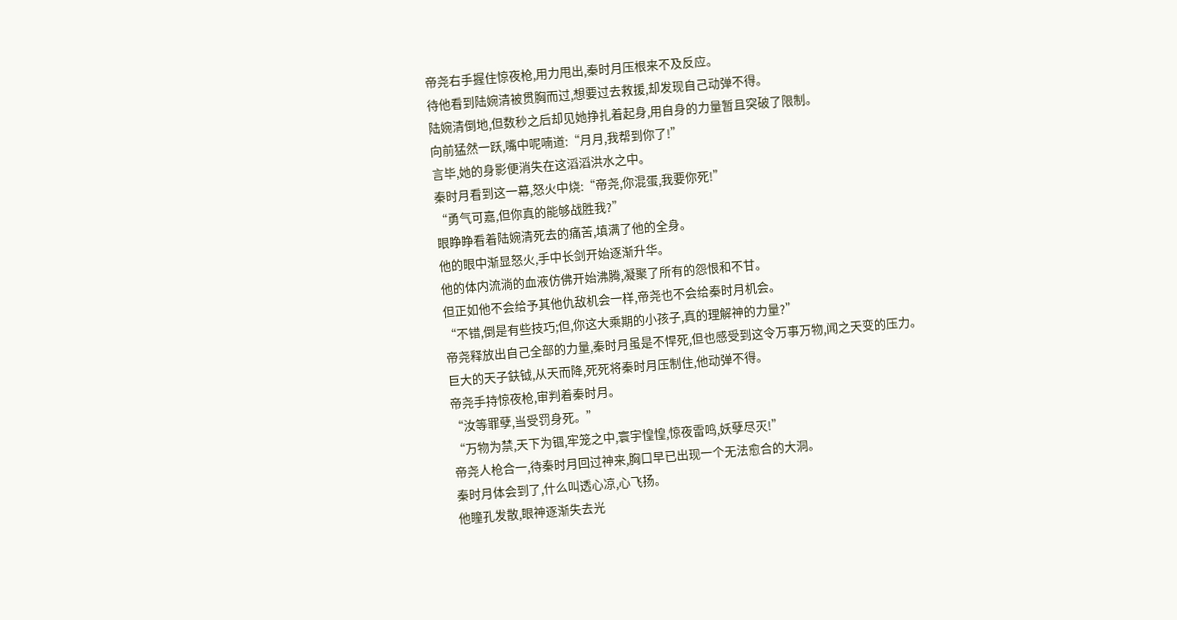帝尧右手握住惊夜枪,用力甩出,秦时月压根来不及反应。
待他看到陆婉清被贯胸而过,想要过去救援,却发现自己动弹不得。
陆婉清倒地,但数秒之后却见她挣扎着起身,用自身的力量暂且突破了限制。
向前猛然一跃,嘴中呢喃道:“月月,我帮到你了!”
言毕,她的身影便消失在这滔滔洪水之中。
秦时月看到这一幕,怒火中烧:“帝尧,你混蛋,我要你死!”
“勇气可嘉,但你真的能够战胜我?”
眼睁睁看着陆婉清死去的痛苦,填满了他的全身。
他的眼中渐显怒火,手中长剑开始逐渐升华。
他的体内流淌的血液仿佛开始沸腾,凝聚了所有的怨恨和不甘。
但正如他不会给予其他仇敌机会一样,帝尧也不会给秦时月机会。
“不错,倒是有些技巧;但,你这大乘期的小孩子,真的理解神的力量?”
帝尧释放出自己全部的力量,秦时月虽是不悍死,但也感受到这令万事万物,闻之天变的压力。
巨大的天子鈇钺,从天而降,死死将秦时月压制住,他动弹不得。
帝尧手持惊夜枪,审判着秦时月。
“汝等罪孽,当受罚身死。”
“万物为禁,天下为锢,牢笼之中,寰宇惶惶,惊夜雷鸣,妖孽尽灭!”
帝尧人枪合一,待秦时月回过神来,胸口早已出现一个无法愈合的大洞。
秦时月体会到了,什么叫透心凉,心飞扬。
他瞳孔发散,眼神逐渐失去光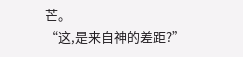芒。
“这,是来自神的差距?”